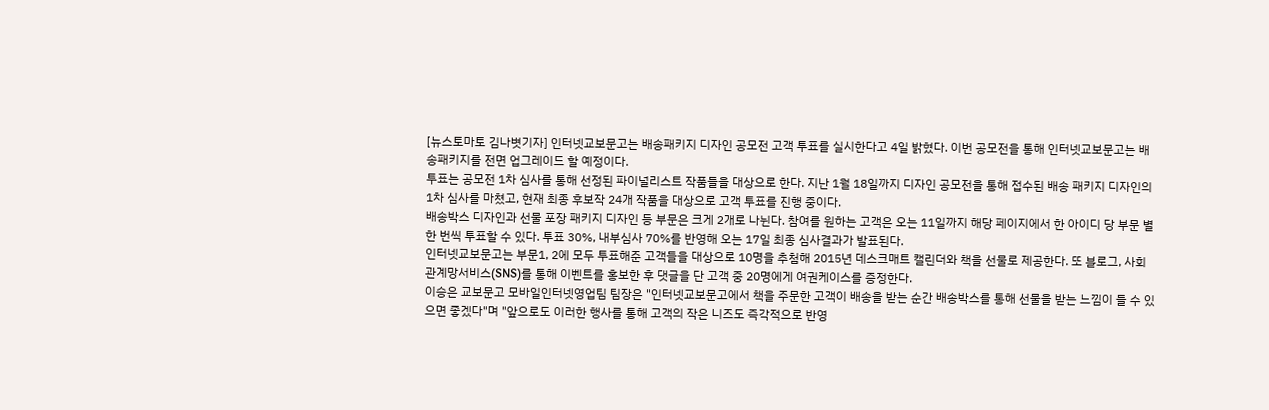[뉴스토마토 김나볏기자] 인터넷교보문고는 배송패키지 디자인 공모전 고객 투표를 실시한다고 4일 밝혔다. 이번 공모전을 통해 인터넷교보문고는 배송패키지를 전면 업그레이드 할 예정이다.
투표는 공모전 1차 심사를 통해 선정된 파이널리스트 작품들을 대상으로 한다. 지난 1월 18일까지 디자인 공모전을 통해 접수된 배송 패키지 디자인의 1차 심사를 마쳤고, 현재 최종 후보작 24개 작품을 대상으로 고객 투표를 진행 중이다.
배송박스 디자인과 선물 포장 패키지 디자인 등 부문은 크게 2개로 나뉜다. 참여를 원하는 고객은 오는 11일까지 해당 페이지에서 한 아이디 당 부문 별 한 번씩 투표할 수 있다. 투표 30%, 내부심사 70%를 반영해 오는 17일 최종 심사결과가 발표된다.
인터넷교보문고는 부문1, 2에 모두 투표해준 고객들을 대상으로 10명을 추첨해 2015년 데스크매트 캘린더와 책을 선물로 제공한다. 또 블로그, 사회관계망서비스(SNS)를 통해 이벤트를 홍보한 후 댓글을 단 고객 중 20명에게 여권케이스를 증정한다.
이승은 교보문고 모바일인터넷영업팀 팀장은 "인터넷교보문고에서 책을 주문한 고객이 배송을 받는 순간 배송박스를 통해 선물을 받는 느낌이 들 수 있으면 좋겠다"며 "앞으로도 이러한 행사를 통해 고객의 작은 니즈도 즉각적으로 반영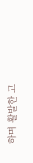하며 활발한 고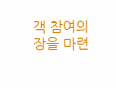객 참여의 장을 마련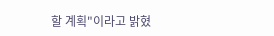할 계획"이라고 밝혔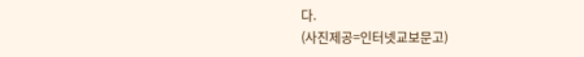다.
(사진제공=인터넷교보문고)